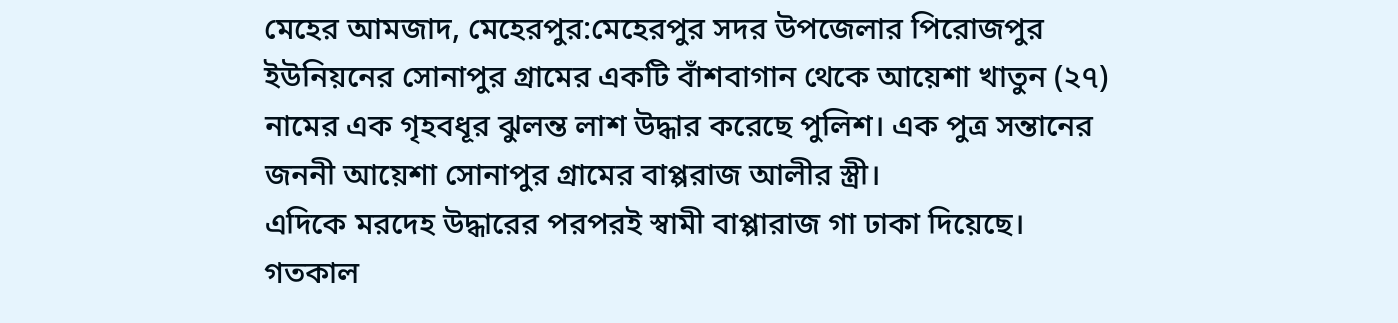মেহের আমজাদ, মেহেরপুর:মেহেরপুর সদর উপজেলার পিরোজপুর ইউনিয়নের সোনাপুর গ্রামের একটি বাঁশবাগান থেকে আয়েশা খাতুন (২৭) নামের এক গৃহবধূর ঝুলন্ত লাশ উদ্ধার করেছে পুলিশ। এক পুত্র সন্তানের জননী আয়েশা সোনাপুর গ্রামের বাপ্পরাজ আলীর স্ত্রী।
এদিকে মরদেহ উদ্ধারের পরপরই স্বামী বাপ্পারাজ গা ঢাকা দিয়েছে। গতকাল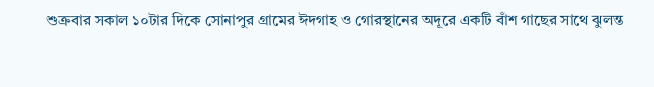শুক্রবার সকাল ১০টার দিকে সোনাপুর গ্রামের ঈদগাহ ও গোরস্থানের অদূরে একটি বাঁশ গাছের সাথে ঝুলন্ত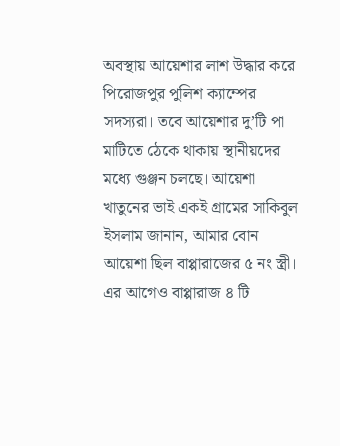অবস্থায় আয়েশার লাশ উদ্ধার করে পিরোজপুর পুলিশ ক্যাম্পের সদস্যরা। তবে আয়েশার দু’টি পা মাটিতে ঠেকে থাকায় স্থানীয়দের মধ্যে গুঞ্জন চলছে। আয়েশা খাতুনের ভাই একই গ্রামের সাকিবুল ইসলাম জানান, আমার বোন আয়েশা ছিল বাপ্পারাজের ৫ নং স্ত্রী। এর আগেও বাপ্পারাজ ৪ টি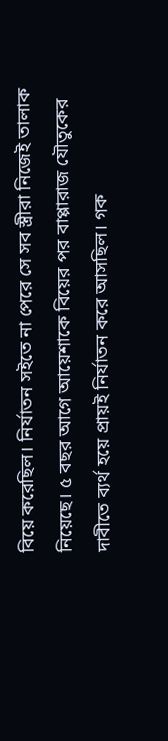বিয়ে করেছিল। নির্যাতন সইতে না পেরে সে সব স্ত্রীরা নিজেই তালাক নিয়েছে। ৫ বছর আগে আয়েশাকে বিয়ের পর বাপ্পারাজ যৌতুকের দাবীতে ব্যর্থ হয়ে প্রায়ই নির্যাতন করে আসছিল। গক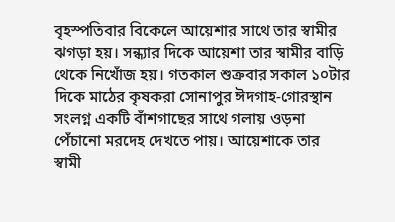বৃহস্পতিবার বিকেলে আয়েশার সাথে তার স্বামীর ঝগড়া হয়। সন্ধ্যার দিকে আয়েশা তার স্বামীর বাড়ি থেকে নিখোঁজ হয়। গতকাল শুক্রবার সকাল ১০টার দিকে মাঠের কৃষকরা সোনাপুর ঈদগাহ-গোরস্থান সংলগ্ন একটি বাঁশগাছের সাথে গলায় ওড়না পেঁচানো মরদেহ দেখতে পায়। আয়েশাকে তার স্বামী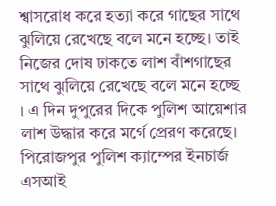শ্বাসরোধ করে হত্যা করে গাছের সাথে ঝুলিয়ে রেখেছে বলে মনে হচ্ছে। তাই নিজের দোষ ঢাকতে লাশ বাঁশগাছের সাথে ঝুলিয়ে রেখেছে বলে মনে হচ্ছে । এ দিন দুপুরের দিকে পুলিশ আয়েশার লাশ উদ্ধার করে মর্গে প্রেরণ করেছে। পিরোজপুর পুলিশ ক্যাম্পের ইনচার্জ এসআই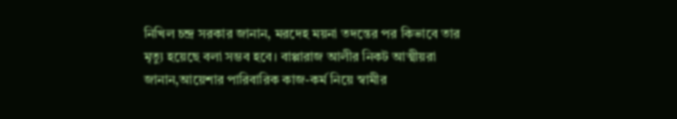নিখিল চন্দ্র সরকার জানান, মরদেহ ময়না তদন্তের পর কিভাবে তার মৃত্যু হয়েছে বলা সম্ভব হবে। বাপ্পারাজ আলীর নিকট আত্মীয়রা জানান,আয়েশার পারিবারিক কাজ-কর্ম নিয়ে স্বামীর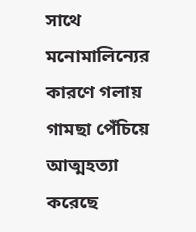সাথে মনোমালিন্যের কারণে গলায় গামছা পেঁচিয়ে আত্মহত্যা করেছে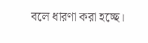বলে ধারণা করা হচ্ছে।